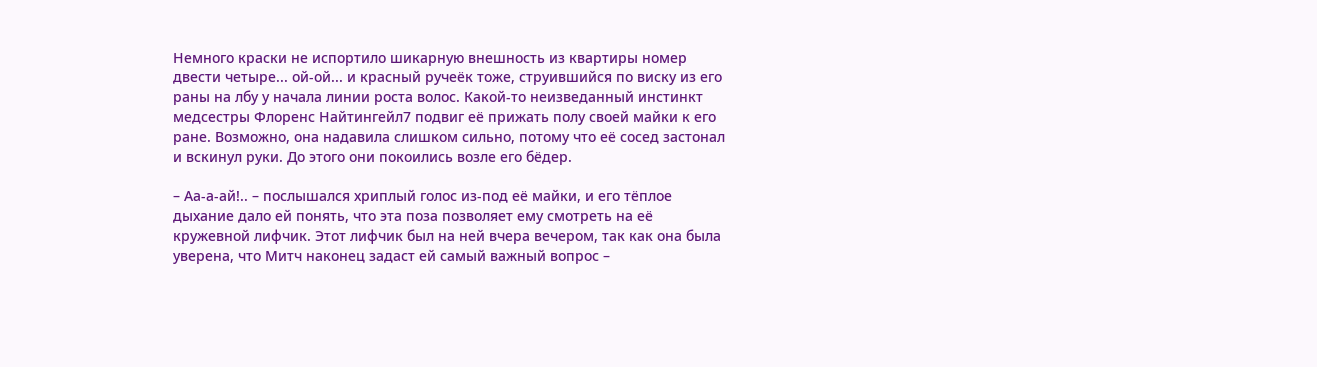Немного краски не испортило шикарную внешность из квартиры номер двести четыре... ой-ой... и красный ручеёк тоже, струившийся по виску из его раны на лбу у начала линии роста волос. Какой-то неизведанный инстинкт медсестры Флоренс Найтингейл7 подвиг её прижать полу своей майки к его ране. Возможно, она надавила слишком сильно, потому что её сосед застонал и вскинул руки. До этого они покоились возле его бёдер.

– Аа-а-ай!.. – послышался хриплый голос из-под её майки, и его тёплое дыхание дало ей понять, что эта поза позволяет ему смотреть на её кружевной лифчик. Этот лифчик был на ней вчера вечером, так как она была уверена, что Митч наконец задаст ей самый важный вопрос –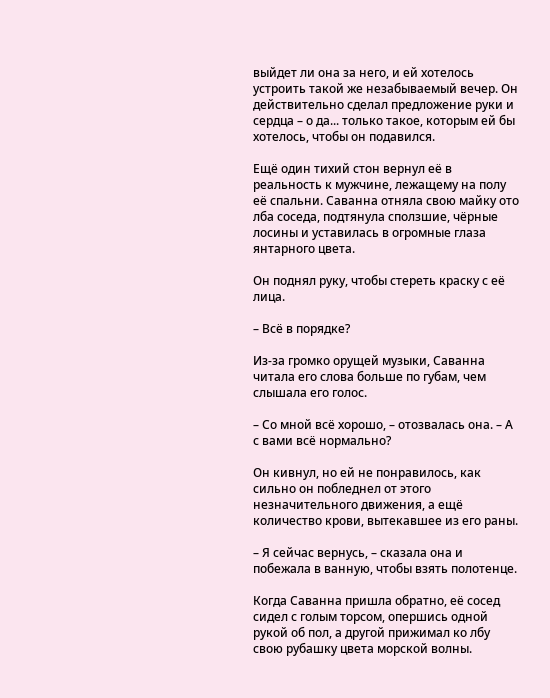выйдет ли она за него, и ей хотелось устроить такой же незабываемый вечер. Он действительно сделал предложение руки и сердца – о да... только такое, которым ей бы хотелось, чтобы он подавился.

Ещё один тихий стон вернул её в реальность к мужчине, лежащему на полу её спальни. Саванна отняла свою майку ото лба соседа, подтянула сползшие, чёрные лосины и уставилась в огромные глаза янтарного цвета.

Он поднял руку, чтобы стереть краску с её лица.

– Всё в порядке?

Из-за громко орущей музыки, Саванна читала его слова больше по губам, чем слышала его голос.

– Со мной всё хорошо, – отозвалась она. – А с вами всё нормально?

Он кивнул, но ей не понравилось, как сильно он побледнел от этого незначительного движения, а ещё количество крови, вытекавшее из его раны.

– Я сейчас вернусь, – сказала она и побежала в ванную, чтобы взять полотенце.

Когда Саванна пришла обратно, её сосед сидел с голым торсом, опершись одной рукой об пол, а другой прижимал ко лбу свою рубашку цвета морской волны.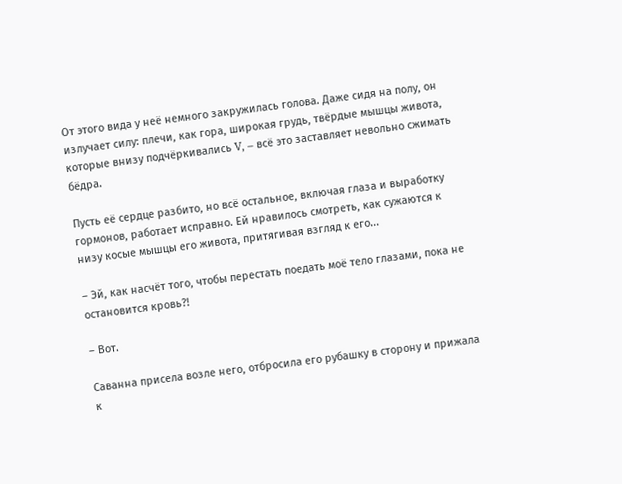От этого вида у неё немного закружилась голова. Даже сидя на полу, он излучает силу: плечи, как гора, широкая грудь, твёрдые мышцы живота, которые внизу подчёркивались V, – всё это заставляет невольно сжимать бёдра.

Пусть её сердце разбито, но всё остальное, включая глаза и выработку гормонов, работает исправно. Ей нравилось смотреть, как сужаются к низу косые мышцы его живота, притягивая взгляд к его...

– Эй, как насчёт того, чтобы перестать поедать моё тело глазами, пока не остановится кровь?!

– Вот.

Саванна присела возле него, отбросила его рубашку в сторону и прижала к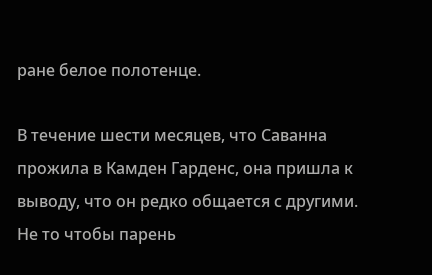ране белое полотенце.

В течение шести месяцев, что Саванна прожила в Камден Гарденс, она пришла к выводу, что он редко общается с другими. Не то чтобы парень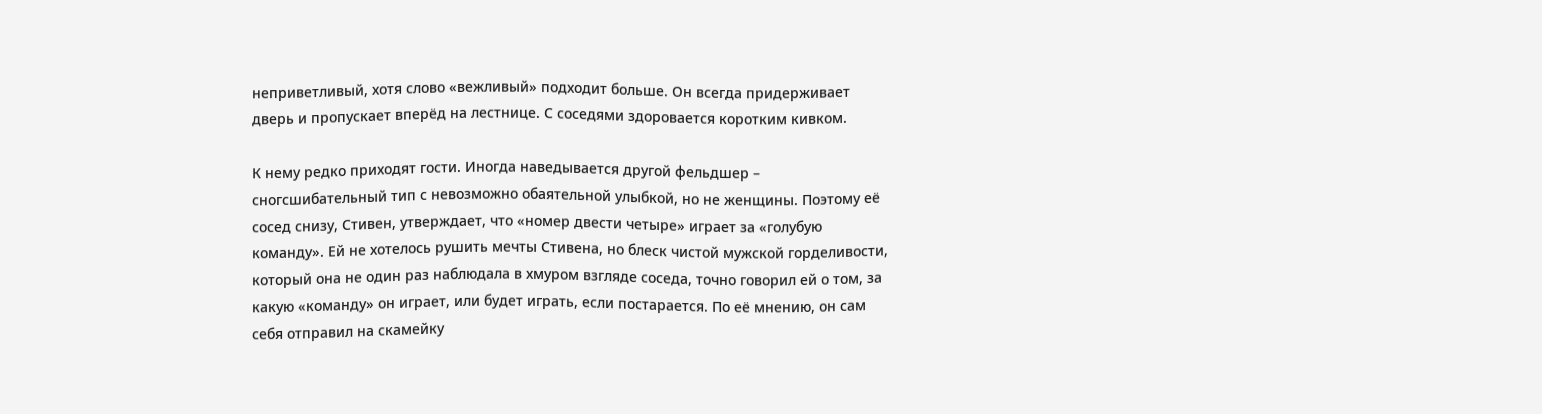неприветливый, хотя слово «вежливый» подходит больше. Он всегда придерживает дверь и пропускает вперёд на лестнице. С соседями здоровается коротким кивком.

К нему редко приходят гости. Иногда наведывается другой фельдшер – сногсшибательный тип с невозможно обаятельной улыбкой, но не женщины. Поэтому её сосед снизу, Стивен, утверждает, что «номер двести четыре» играет за «голубую команду». Ей не хотелось рушить мечты Стивена, но блеск чистой мужской горделивости, который она не один раз наблюдала в хмуром взгляде соседа, точно говорил ей о том, за какую «команду» он играет, или будет играть, если постарается. По её мнению, он сам себя отправил на скамейку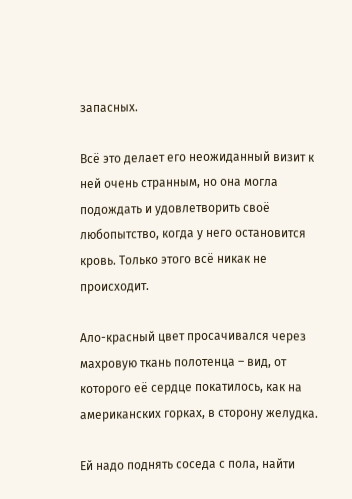запасных.

Всё это делает его неожиданный визит к ней очень странным, но она могла подождать и удовлетворить своё любопытство, когда у него остановится кровь. Только этого всё никак не происходит.

Ало-красный цвет просачивался через махровую ткань полотенца – вид, от которого её сердце покатилось, как на американских горках, в сторону желудка.

Ей надо поднять соседа с пола, найти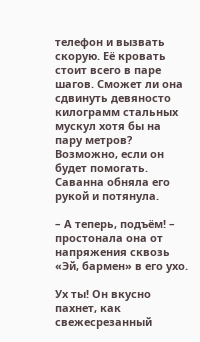телефон и вызвать скорую. Её кровать стоит всего в паре шагов. Сможет ли она сдвинуть девяносто килограмм стальных мускул хотя бы на пару метров? Возможно, если он будет помогать. Саванна обняла его рукой и потянула.

– А теперь, подъём! – простонала она от напряжения сквозь «Эй, бармен» в его ухо.

Ух ты! Он вкусно пахнет, как свежесрезанный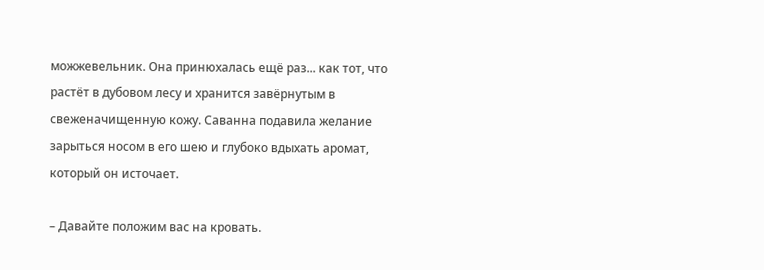можжевельник. Она принюхалась ещё раз... как тот, что растёт в дубовом лесу и хранится завёрнутым в свеженачищенную кожу. Саванна подавила желание зарыться носом в его шею и глубоко вдыхать аромат, который он источает.

– Давайте положим вас на кровать.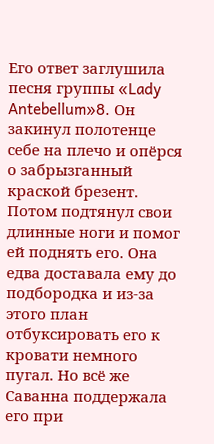Его ответ заглушила песня группы «Lady Antebellum»8. Он закинул полотенце себе на плечо и опёрся о забрызганный краской брезент. Потом подтянул свои длинные ноги и помог ей поднять его. Она едва доставала ему до подбородка и из-за этого план отбуксировать его к кровати немного пугал. Но всё же Саванна поддержала его при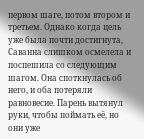первом шаге, потом втором и третьем. Однако когда цель уже была почти достигнута, Саванна слишком осмелела и поспешила со следующим шагом. Она споткнулась об него, и оба потеряли равновесие. Парень вытянул руки, чтобы поймать её, но они уже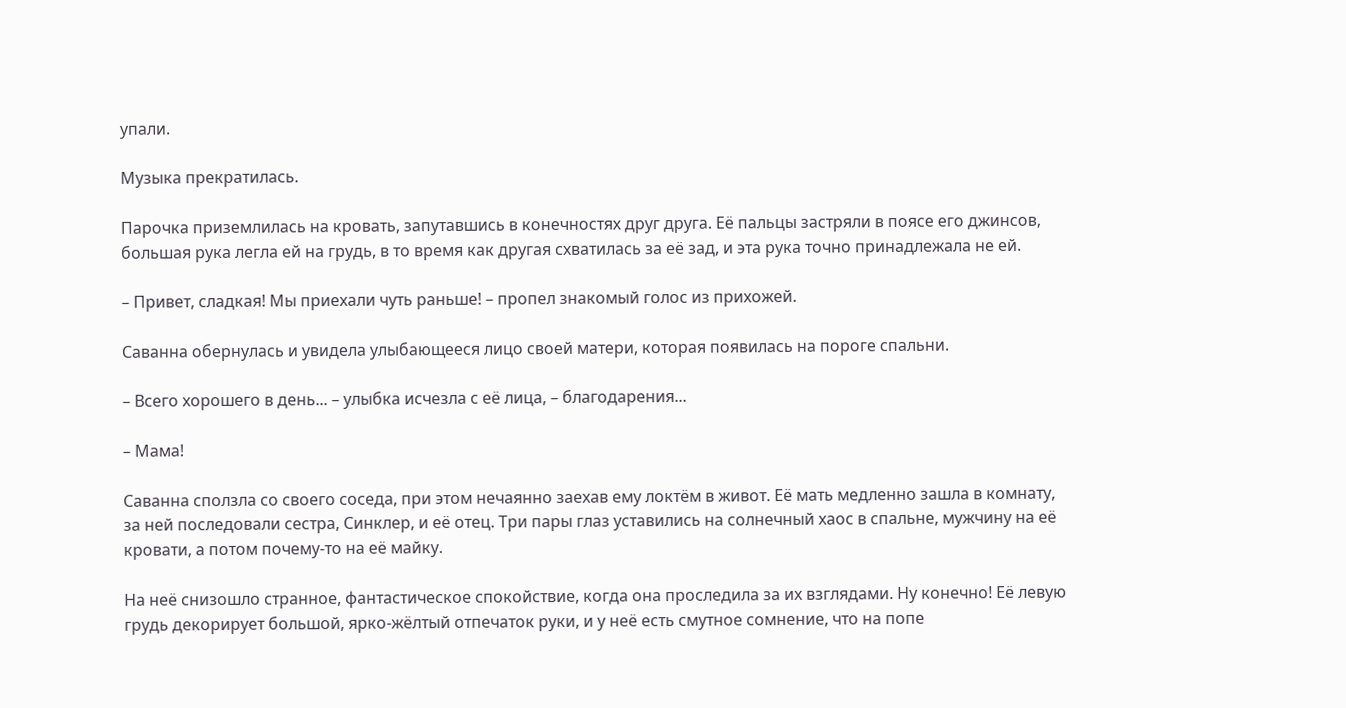упали.

Музыка прекратилась.

Парочка приземлилась на кровать, запутавшись в конечностях друг друга. Её пальцы застряли в поясе его джинсов, большая рука легла ей на грудь, в то время как другая схватилась за её зад, и эта рука точно принадлежала не ей.

– Привет, сладкая! Мы приехали чуть раньше! – пропел знакомый голос из прихожей.

Саванна обернулась и увидела улыбающееся лицо своей матери, которая появилась на пороге спальни.

– Всего хорошего в день... – улыбка исчезла с её лица, – благодарения...

– Мама!

Саванна сползла со своего соседа, при этом нечаянно заехав ему локтём в живот. Её мать медленно зашла в комнату, за ней последовали сестра, Синклер, и её отец. Три пары глаз уставились на солнечный хаос в спальне, мужчину на её кровати, а потом почему-то на её майку.

На неё снизошло странное, фантастическое спокойствие, когда она проследила за их взглядами. Ну конечно! Её левую грудь декорирует большой, ярко-жёлтый отпечаток руки, и у неё есть смутное сомнение, что на попе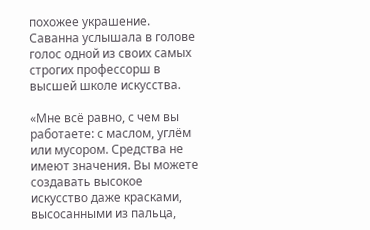похожее украшение. Саванна услышала в голове голос одной из своих самых строгих профессорш в высшей школе искусства.

«Мне всё равно, с чем вы работаете: с маслом, углём или мусором. Средства не имеют значения. Вы можете создавать высокое искусство даже красками, высосанными из пальца,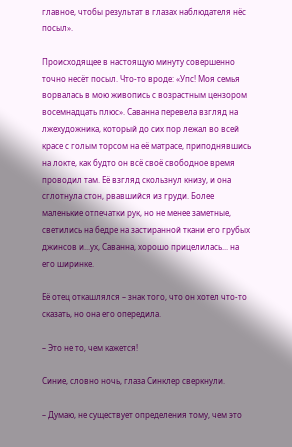главное, чтобы результат в глазах наблюдателя нёс посыл».

Происходящее в настоящую минуту совершенно точно несёт посыл. Что-то вроде: «Упс! Моя семья ворвалась в мою живопись с возрастным цензором восемнадцать плюс». Саванна перевела взгляд на лжехудожника, который до сих пор лежал во всей красе с голым торсом на её матрасе, приподнявшись на локте, как будто он всё своё свободное время проводил там. Её взгляд скользнул книзу, и она сглотнула стон, рвавшийся из груди. Более маленькие отпечатки рук, но не менее заметные, светились на бедре на застиранной ткани его грубых джинсов и...ух, Саванна, хорошо прицелилась... на его ширинке.

Её отец откашлялся – знак того, что он хотел что-то сказать, но она его опередила.

– Это не то, чем кажется!

Синие, словно ночь, глаза Синклер сверкнули.

– Думаю, не существует определения тому, чем это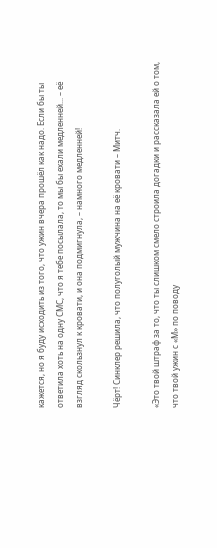кажется, но я буду исходить из того, что ужин вчера прошёл как надо. Если бы ты ответила хоть на одну СМС, что я тебе посылала, то мы бы ехали медленней... – её взгляд скользнул к кровати, и она подмигнула, – намного медленней!

Чёрт! Синклер решила, что полуголый мужчина на её кровати – Митч.

«Это твой штраф за то, что ты слишком смело строила догадки и рассказала ей о том, что твой ужин с «М» по поводу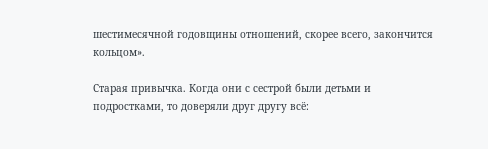шестимесячной годовщины отношений, скорее всего, закончится кольцом».

Старая привычка. Когда они с сестрой были детьми и подростками, то доверяли друг другу всё: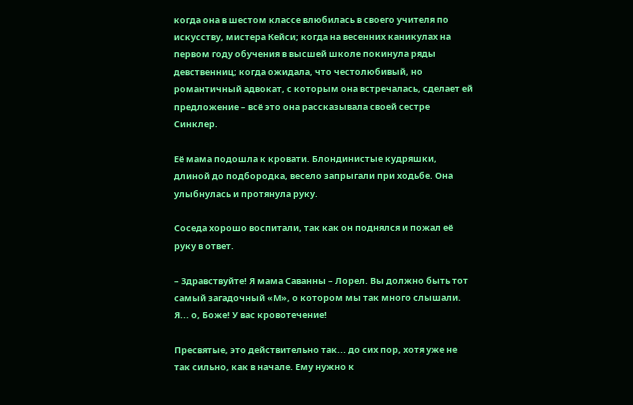когда она в шестом классе влюбилась в своего учителя по искусству, мистера Кейси; когда на весенних каникулах на первом году обучения в высшей школе покинула ряды девственниц; когда ожидала, что честолюбивый, но романтичный адвокат, с которым она встречалась, сделает ей предложение – всё это она рассказывала своей сестре Синклер.

Её мама подошла к кровати. Блондинистые кудряшки, длиной до подбородка, весело запрыгали при ходьбе. Она улыбнулась и протянула руку.

Соседа хорошо воспитали, так как он поднялся и пожал её руку в ответ.

– Здравствуйте! Я мама Саванны – Лорел. Вы должно быть тот самый загадочный «М», о котором мы так много слышали. Я... о, Боже! У вас кровотечение!

Пресвятые, это действительно так... до сих пор, хотя уже не так сильно, как в начале. Ему нужно к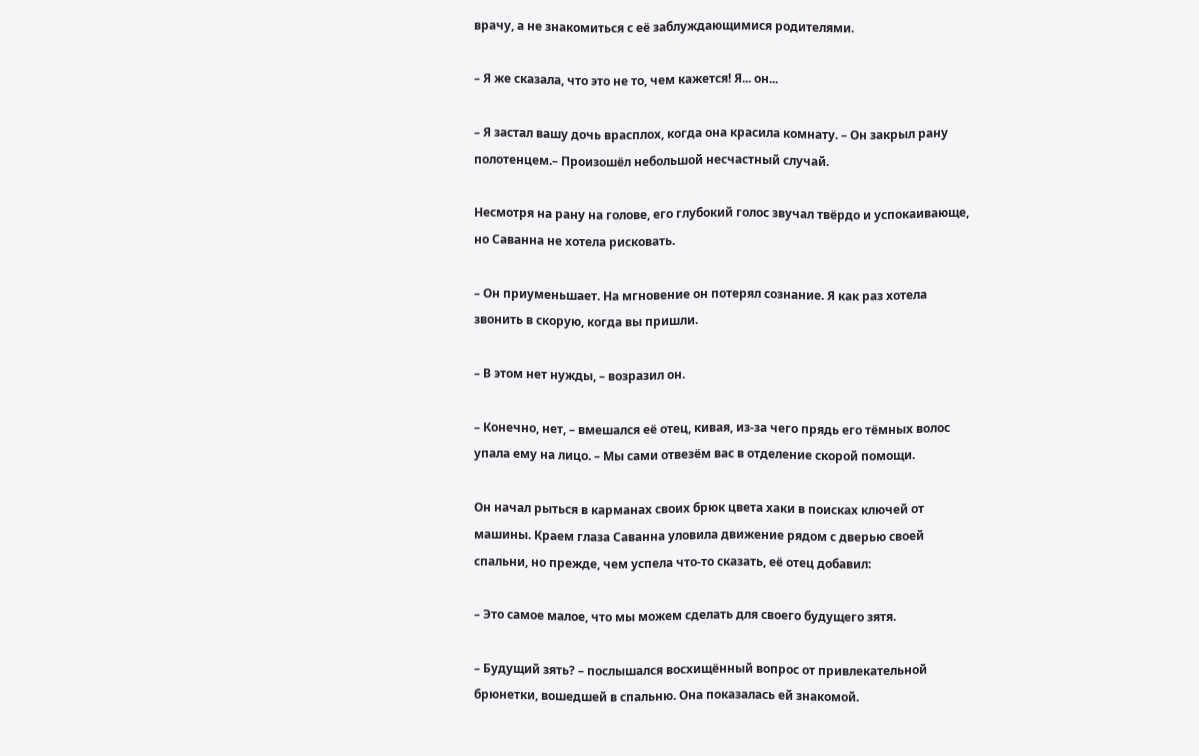врачу, а не знакомиться с её заблуждающимися родителями.

– Я же сказала, что это не то, чем кажется! Я... он...

– Я застал вашу дочь врасплох, когда она красила комнату. – Он закрыл рану полотенцем.– Произошёл небольшой несчастный случай.

Несмотря на рану на голове, его глубокий голос звучал твёрдо и успокаивающе, но Саванна не хотела рисковать.

– Он приуменьшает. На мгновение он потерял сознание. Я как раз хотела звонить в скорую, когда вы пришли.

– В этом нет нужды, – возразил он.

– Конечно, нет, – вмешался её отец, кивая, из-за чего прядь его тёмных волос упала ему на лицо. – Мы сами отвезём вас в отделение скорой помощи.

Он начал рыться в карманах своих брюк цвета хаки в поисках ключей от машины. Краем глаза Саванна уловила движение рядом с дверью своей спальни, но прежде, чем успела что-то сказать, её отец добавил:

– Это самое малое, что мы можем сделать для своего будущего зятя.

– Будущий зять? – послышался восхищённый вопрос от привлекательной брюнетки, вошедшей в спальню. Она показалась ей знакомой.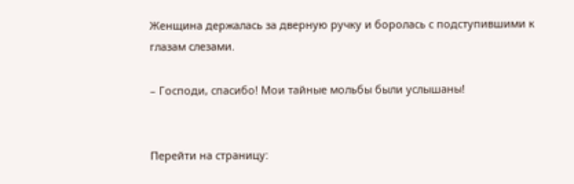Женщина держалась за дверную ручку и боролась с подступившими к глазам слезами.

– Господи, спасибо! Мои тайные мольбы были услышаны!


Перейти на страницу: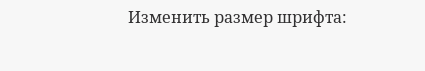Изменить размер шрифта: